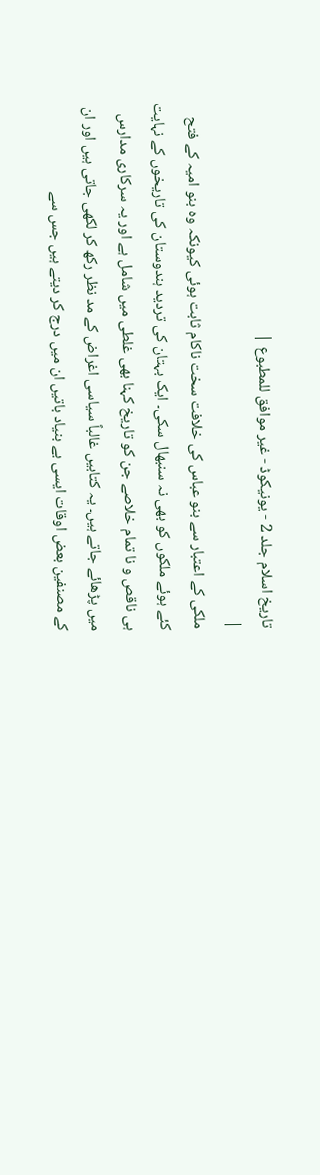تاریخ اسلام جلد 2 - یونیکوڈ - غیر موافق للمطبوع |
|
ملکی کے اعتبار سے بنو عباس کی خلافت سخت ناکام ثابت ہوئی کیونکہ وہ بنو امیہ کے فتح کئے ہوئے ملکوں کو بھی نہ سنبھال سکی۔ ایک بہتان کی تردید ہندوستان کی تاریخوں کے نہایت ہی ناقص و نا تمام خلاصے جن کو تاریخ کہنا بھی غلطی میں شامل ہے اور یہ سرکاری مدارس میں پڑھائے جاتے ہیں۔ یہ کتابیں غالباً سیاسی اغراض کے مد نظر رکھ کر لکھی جاتی ہیں اور ان کے مصنفین بعض اوقات ایسی بے بنیاد باتیں ان میں درج کر دیتے ہیں جس سے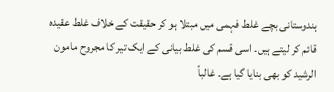ہندوستانی بچے غلط فہمی میں مبتلا ہو کر حقیقت کے خلاف غلط عقیدہ قائم کر لیتے ہیں۔ اسی قسم کی غلط بیانی کے ایک تیر کا مجروح مامون الرشید کو بھی بنایا گیا ہے۔ غالباً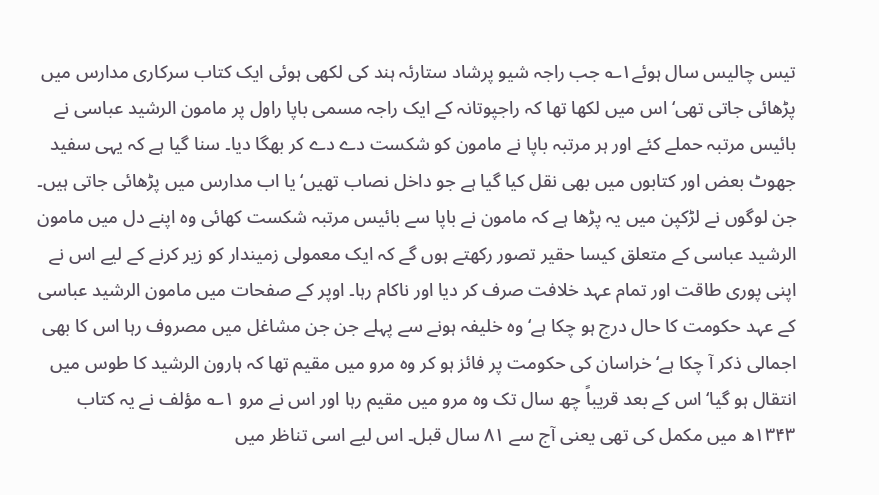تیس چالیس سال ہوئے۱؎ جب راجہ شیو پرشاد ستارئہ ہند کی لکھی ہوئی ایک کتاب سرکاری مدارس میں پڑھائی جاتی تھی‘ اس میں لکھا تھا کہ راجپوتانہ کے ایک راجہ مسمی باپا راول پر مامون الرشید عباسی نے بائیس مرتبہ حملے کئے اور ہر مرتبہ باپا نے مامون کو شکست دے دے کر بھگا دیا۔ سنا گیا ہے کہ یہی سفید جھوٹ بعض اور کتابوں میں بھی نقل کیا گیا ہے جو داخل نصاب تھیں‘ یا اب مدارس میں پڑھائی جاتی ہیں۔ جن لوگوں نے لڑکپن میں یہ پڑھا ہے کہ مامون نے باپا سے بائیس مرتبہ شکست کھائی وہ اپنے دل میں مامون الرشید عباسی کے متعلق کیسا حقیر تصور رکھتے ہوں گے کہ ایک معمولی زمیندار کو زیر کرنے کے لیے اس نے اپنی پوری طاقت اور تمام عہد خلافت صرف کر دیا اور ناکام رہا۔ اوپر کے صفحات میں مامون الرشید عباسی کے عہد حکومت کا حال درج ہو چکا ہے‘ وہ خلیفہ ہونے سے پہلے جن جن مشاغل میں مصروف رہا اس کا بھی اجمالی ذکر آ چکا ہے‘ خراسان کی حکومت پر فائز ہو کر وہ مرو میں مقیم تھا کہ ہارون الرشید کا طوس میں انتقال ہو گیا‘ اس کے بعد قریباً چھ سال تک وہ مرو میں مقیم رہا اور اس نے مرو ۱؎ مؤلف نے یہ کتاب ۱۳۴۳ھ میں مکمل کی تھی یعنی آج سے ۸۱ سال قبل۔ اس لیے اسی تناظر میں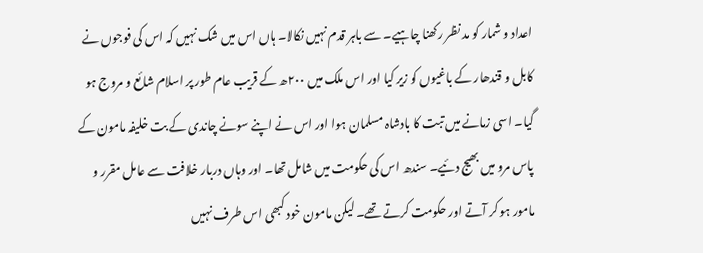اعداد و شمار کو مد نظر رکھنا چاہیے۔ سے باہر قدم نہیں نکالا۔ ہاں اس میں شک نہیں کہ اس کی فوجوں نے کابل و قندھار کے باغیوں کو زیر کیا اور اس ملک میں ۲۰۰ھ کے قریب عام طور پر اسلام شائع و مروج ہو گیا۔ اسی زمانے میں تبت کا بادشاہ مسلمان ہوا اور اس نے اپنے سونے چاندی کے بت خلیفہ مامون کے پاس مرو میں بھیج دئیے۔ سندھ اس کی حکومت میں شامل تھا۔ اور وہاں دربار خلافت سے عامل مقرر و مامور ہو کر آتے اور حکومت کرتے تھے۔ لیکن مامون خود کبھی اس طرف نہیں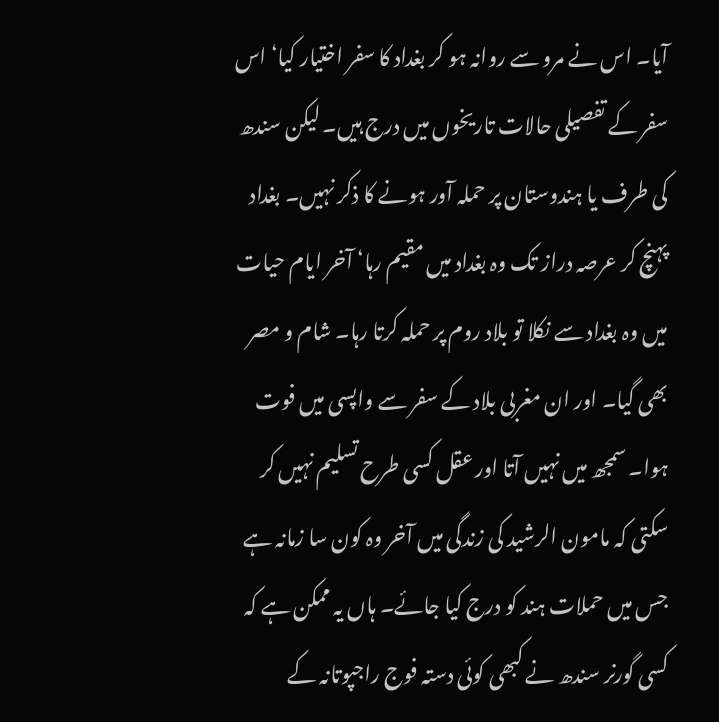آیا۔ اس نے مرو سے روانہ ہو کر بغداد کا سفر اختیار کیا‘ اس سفر کے تفصیلی حالات تاریخوں میں درج ہیں۔ لیکن سندھ کی طرف یا ہندوستان پر حملہ آور ہونے کا ذکر نہیں۔ بغداد پہنچ کر عرصہ دراز تک وہ بغداد میں مقیم رہا‘ آخر ایام حیات میں وہ بغداد سے نکلا تو بلاد روم پر حملہ کرتا رہا۔ شام و مصر بھی گیا۔ اور ان مغربی بلاد کے سفر سے واپسی میں فوت ہوا۔ سمجھ میں نہیں آتا اور عقل کسی طرح تسلیم نہیں کر سکتی کہ مامون الرشید کی زندگی میں آخر وہ کون سا زمانہ ہے جس میں حملات ہند کو درج کیا جائے۔ ہاں یہ ممکن ہے کہ کسی گورنر سندھ نے کبھی کوئی دستہ فوج راجپوتانہ کے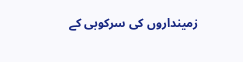زمینداروں کی سرکوبی کے